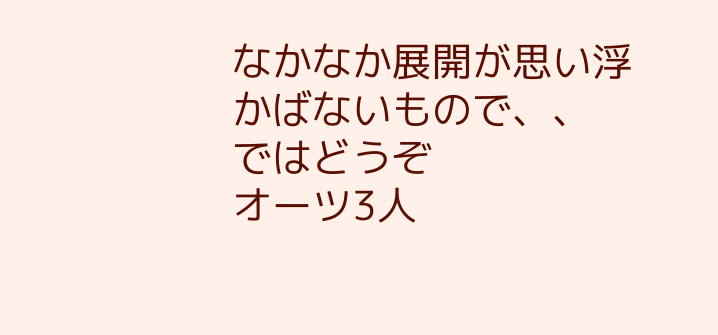なかなか展開が思い浮かばないもので、、
ではどうぞ
オーツ3人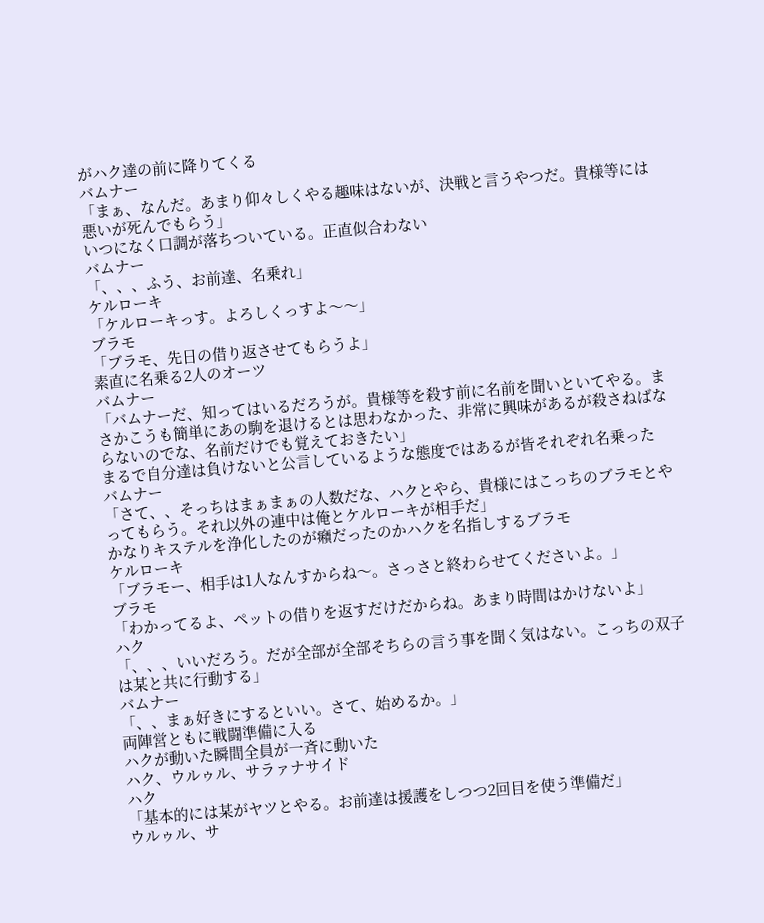がハク達の前に降りてくる
バムナー
「まぁ、なんだ。あまり仰々しくやる趣味はないが、決戦と言うやつだ。貴様等には悪いが死んでもらう」
いつになく口調が落ちついている。正直似合わない
バムナー
「、、、ふう、お前達、名乗れ」
ケルローキ
「ケルローキっす。よろしくっすよ〜〜」
ブラモ
「ブラモ、先日の借り返させてもらうよ」
素直に名乗る2人のオーツ
バムナー
「バムナーだ、知ってはいるだろうが。貴様等を殺す前に名前を聞いといてやる。まさかこうも簡単にあの駒を退けるとは思わなかった、非常に興味があるが殺さねばならないのでな、名前だけでも覚えておきたい」
まるで自分達は負けないと公言しているような態度ではあるが皆それぞれ名乗った
バムナー
「さて、、そっちはまぁまぁの人数だな、ハクとやら、貴様にはこっちのブラモとやってもらう。それ以外の連中は俺とケルローキが相手だ」
かなりキステルを浄化したのが癪だったのかハクを名指しするブラモ
ケルローキ
「ブラモー、相手は1人なんすからね〜。さっさと終わらせてくださいよ。」
ブラモ
「わかってるよ、ペットの借りを返すだけだからね。あまり時間はかけないよ」
ハク
「、、、いいだろう。だが全部が全部そちらの言う事を聞く気はない。こっちの双子は某と共に行動する」
バムナー
「、、まぁ好きにするといい。さて、始めるか。」
両陣営ともに戦闘準備に入る
ハクが動いた瞬間全員が一斉に動いた
ハク、ウルゥル、サラァナサイド
ハク
「基本的には某がヤツとやる。お前達は援護をしつつ2回目を使う準備だ」
ウルゥル、サ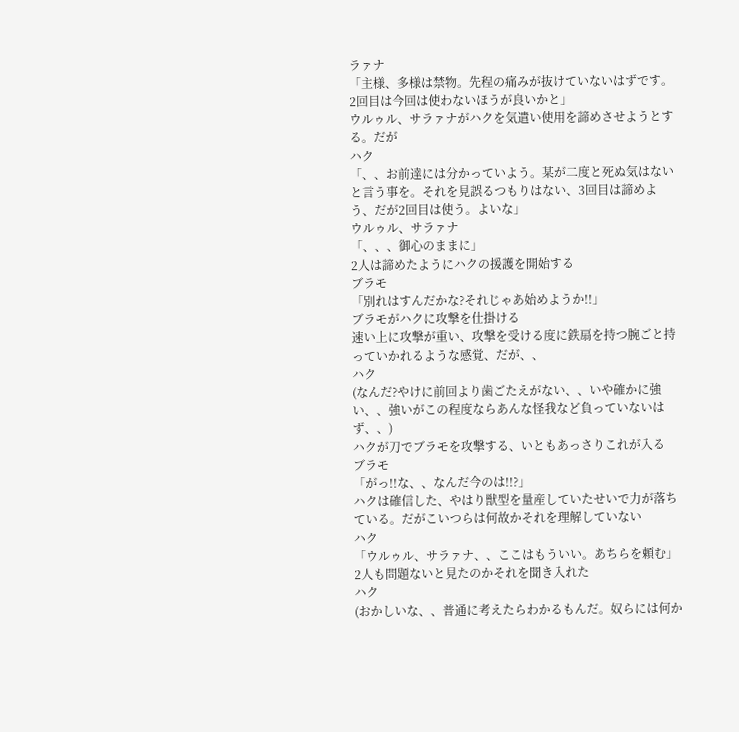ラァナ
「主様、多様は禁物。先程の痛みが抜けていないはずです。2回目は今回は使わないほうが良いかと」
ウルゥル、サラァナがハクを気遣い使用を諦めさせようとする。だが
ハク
「、、お前達には分かっていよう。某が二度と死ぬ気はないと言う事を。それを見誤るつもりはない、3回目は諦めよう、だが2回目は使う。よいな」
ウルゥル、サラァナ
「、、、御心のままに」
2人は諦めたようにハクの援護を開始する
ブラモ
「別れはすんだかな?それじゃあ始めようか!!」
ブラモがハクに攻撃を仕掛ける
速い上に攻撃が重い、攻撃を受ける度に鉄扇を持つ腕ごと持っていかれるような感覚、だが、、
ハク
(なんだ?やけに前回より歯ごたえがない、、いや確かに強い、、強いがこの程度ならあんな怪我など負っていないはず、、)
ハクが刀でブラモを攻撃する、いともあっさりこれが入る
ブラモ
「がっ!!な、、なんだ今のは!!?」
ハクは確信した、やはり獣型を量産していたせいで力が落ちている。だがこいつらは何故かそれを理解していない
ハク
「ウルゥル、サラァナ、、ここはもういい。あちらを頼む」
2人も問題ないと見たのかそれを聞き入れた
ハク
(おかしいな、、普通に考えたらわかるもんだ。奴らには何か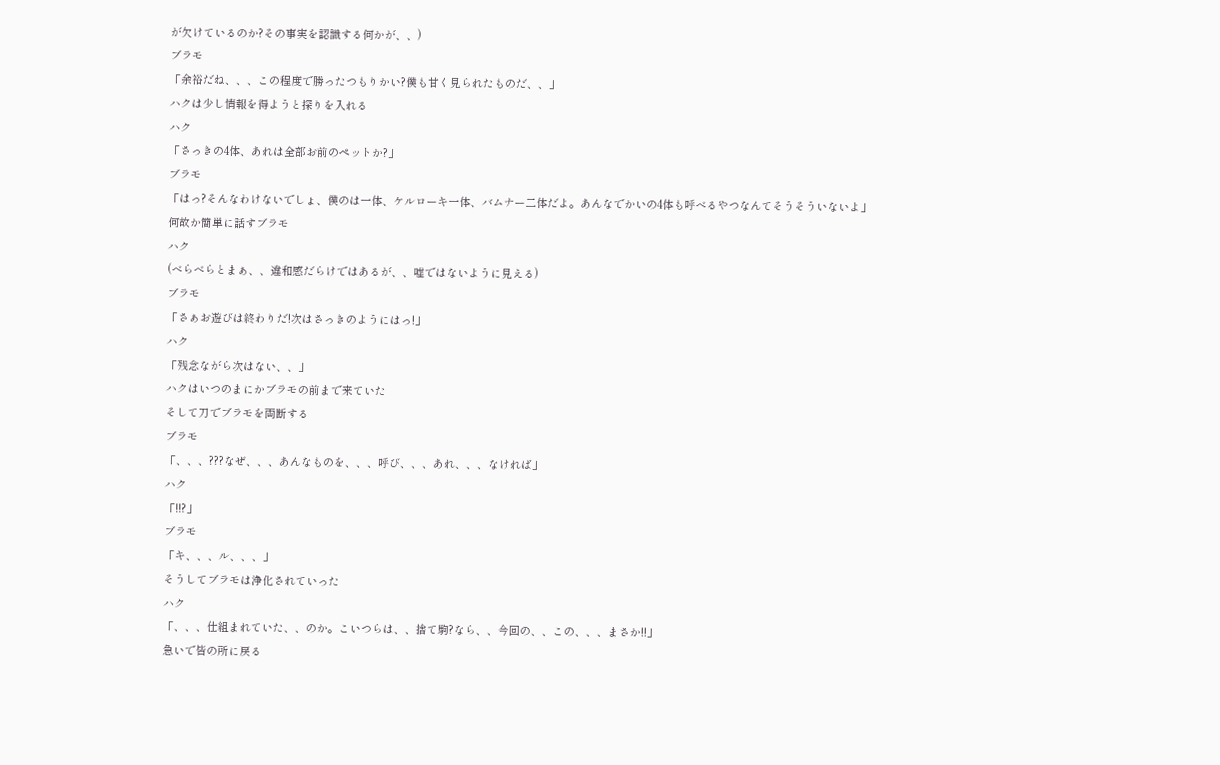が欠けているのか?その事実を認識する何かが、、)
ブラモ
「余裕だね、、、この程度で勝ったつもりかい?僕も甘く見られたものだ、、」
ハクは少し情報を得ようと探りを入れる
ハク
「さっきの4体、あれは全部お前のペットか?」
ブラモ
「はっ?そんなわけないでしょ、僕のは一体、ケルローキ一体、バムナー二体だよ。あんなでかいの4体も呼べるやつなんてそうそういないよ」
何故か簡単に話すブラモ
ハク
(べらべらとまぁ、、違和感だらけではあるが、、嘘ではないように見える)
ブラモ
「さぁお遊びは終わりだ!次はさっきのようにはっ!」
ハク
「残念ながら次はない、、」
ハクはいつのまにかブラモの前まで来ていた
そして刀でブラモを両断する
ブラモ
「、、、???なぜ、、、あんなものを、、、呼び、、、あれ、、、なければ」
ハク
「!!?」
ブラモ
「キ、、、ル、、、」
そうしてブラモは浄化されていった
ハク
「、、、仕組まれていた、、のか。こいつらは、、捨て駒?なら、、今回の、、この、、、まさか!!」
急いで皆の所に戻る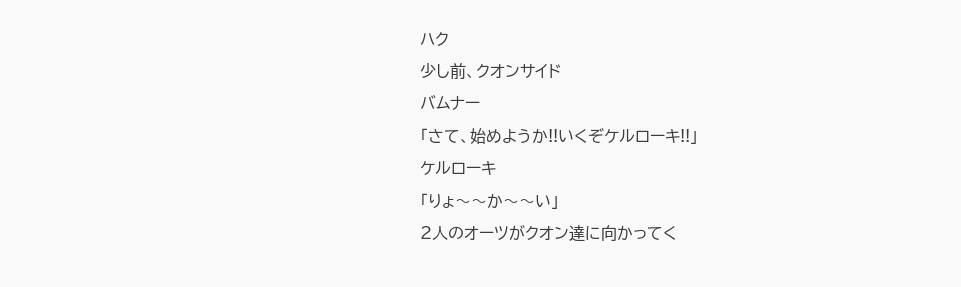ハク
少し前、クオンサイド
バムナー
「さて、始めようか!!いくぞケルローキ!!」
ケルローキ
「りょ〜〜か〜〜い」
2人のオーツがクオン達に向かってく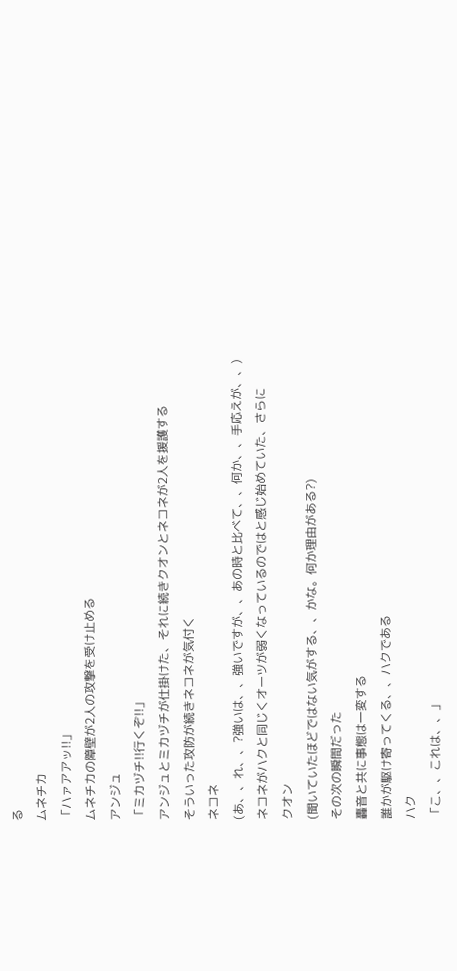る
ムネチカ
「ハァアアッ!!」
ムネチカの障壁が2人の攻撃を受け止める
アンジュ
「ミカヅチ!!行くぞ!!」
アンジュとミカヅチが仕掛けた、それに続きクオンとネコネが2人を援護する
そういった攻防が続きネコネが気付く
ネコネ
(あ、、れ、、?強いは、、強いですが、、あの時と比べて、、何か、、手応えが、、)
ネコネがハクと同じくオーツが弱くなっているのではと感じ始めていた、さらに
クオン
(聞いていたほどではない気がする、、かな。何か理由がある?)
その次の瞬間だった
轟音と共に事態は一変する
誰かが駆け寄ってくる、、ハクである
ハク
「こ、、これは、、」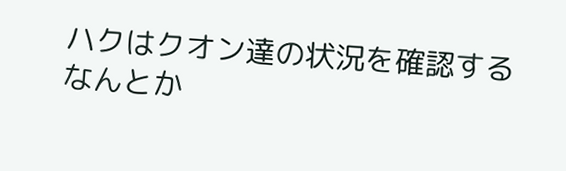ハクはクオン達の状況を確認する
なんとか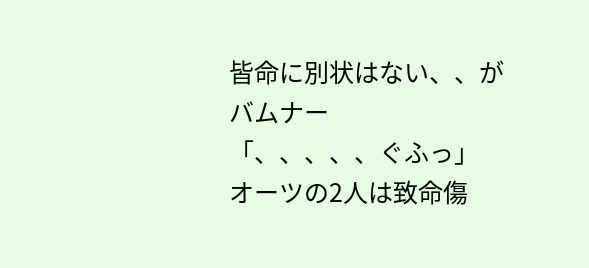皆命に別状はない、、が
バムナー
「、、、、、ぐふっ」
オーツの2人は致命傷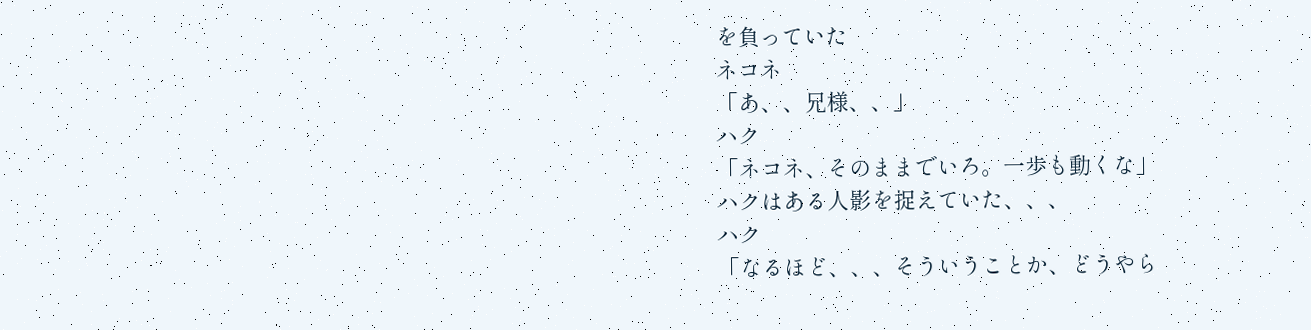を負っていた
ネコネ
「あ、、兄様、、」
ハク
「ネコネ、そのままでいろ。一歩も動くな」
ハクはある人影を捉えていた、、、
ハク
「なるほど、、、そういうことか、どうやら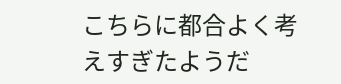こちらに都合よく考えすぎたようだ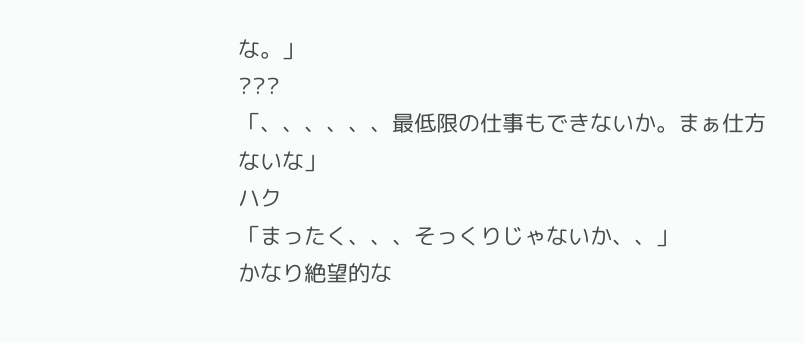な。」
???
「、、、、、、最低限の仕事もできないか。まぁ仕方ないな」
ハク
「まったく、、、そっくりじゃないか、、」
かなり絶望的な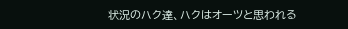状況のハク達、ハクはオーツと思われる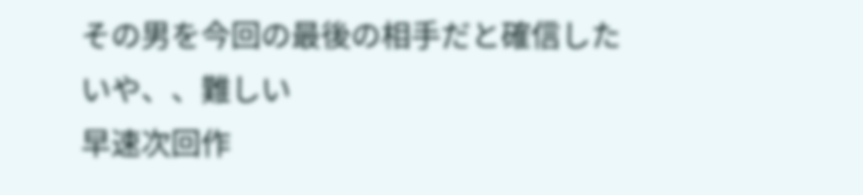その男を今回の最後の相手だと確信した
いや、、難しい
早速次回作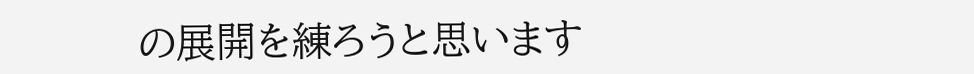の展開を練ろうと思います